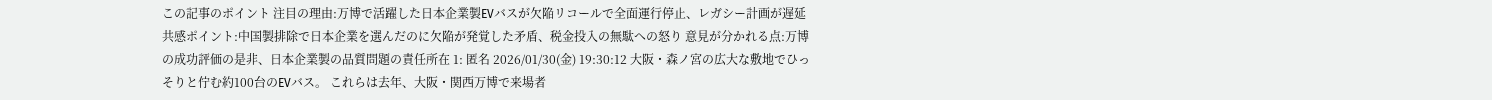この記事のポイント 注目の理由:万博で活躍した日本企業製EVバスが欠陥リコールで全面運行停止、レガシー計画が遅延 共感ポイント:中国製排除で日本企業を選んだのに欠陥が発覚した矛盾、税金投入の無駄への怒り 意見が分かれる点:万博の成功評価の是非、日本企業製の品質問題の責任所在 1: 匿名 2026/01/30(金) 19:30:12 大阪・森ノ宮の広大な敷地でひっそりと佇む約100台のEVバス。 これらは去年、大阪・関西万博で来場者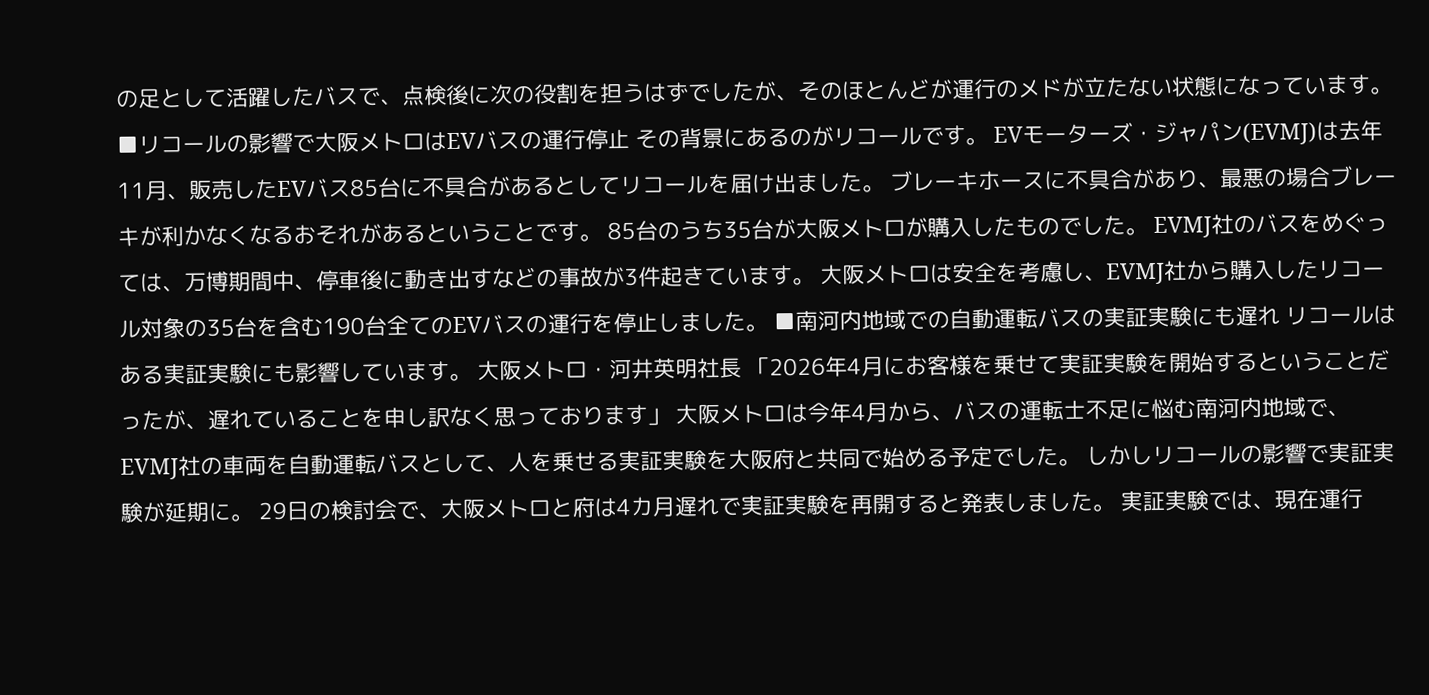の足として活躍したバスで、点検後に次の役割を担うはずでしたが、そのほとんどが運行のメドが立たない状態になっています。 ■リコールの影響で大阪メトロはEVバスの運行停止 その背景にあるのがリコールです。 EVモーターズ・ジャパン(EVMJ)は去年11月、販売したEVバス85台に不具合があるとしてリコールを届け出ました。 ブレーキホースに不具合があり、最悪の場合ブレーキが利かなくなるおそれがあるということです。 85台のうち35台が大阪メトロが購入したものでした。 EVMJ社のバスをめぐっては、万博期間中、停車後に動き出すなどの事故が3件起きています。 大阪メトロは安全を考慮し、EVMJ社から購入したリコール対象の35台を含む190台全てのEVバスの運行を停止しました。 ■南河内地域での自動運転バスの実証実験にも遅れ リコールはある実証実験にも影響しています。 大阪メトロ・河井英明社長 「2026年4月にお客様を乗せて実証実験を開始するということだったが、遅れていることを申し訳なく思っております」 大阪メトロは今年4月から、バスの運転士不足に悩む南河内地域で、EVMJ社の車両を自動運転バスとして、人を乗せる実証実験を大阪府と共同で始める予定でした。 しかしリコールの影響で実証実験が延期に。 29日の検討会で、大阪メトロと府は4カ月遅れで実証実験を再開すると発表しました。 実証実験では、現在運行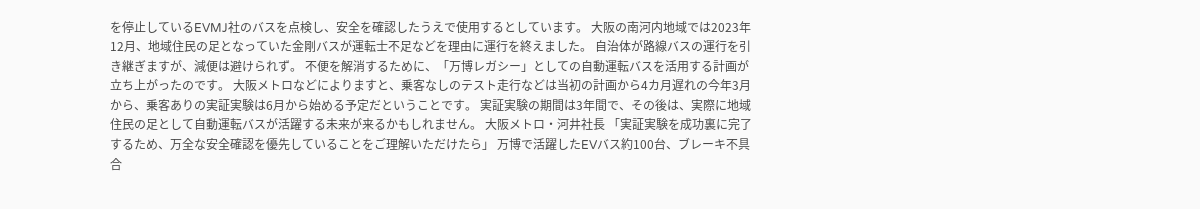を停止しているEVMJ社のバスを点検し、安全を確認したうえで使用するとしています。 大阪の南河内地域では2023年12月、地域住民の足となっていた金剛バスが運転士不足などを理由に運行を終えました。 自治体が路線バスの運行を引き継ぎますが、減便は避けられず。 不便を解消するために、「万博レガシー」としての自動運転バスを活用する計画が立ち上がったのです。 大阪メトロなどによりますと、乗客なしのテスト走行などは当初の計画から4カ月遅れの今年3月から、乗客ありの実証実験は6月から始める予定だということです。 実証実験の期間は3年間で、その後は、実際に地域住民の足として自動運転バスが活躍する未来が来るかもしれません。 大阪メトロ・河井社長 「実証実験を成功裏に完了するため、万全な安全確認を優先していることをご理解いただけたら」 万博で活躍したEVバス約100台、ブレーキ不具合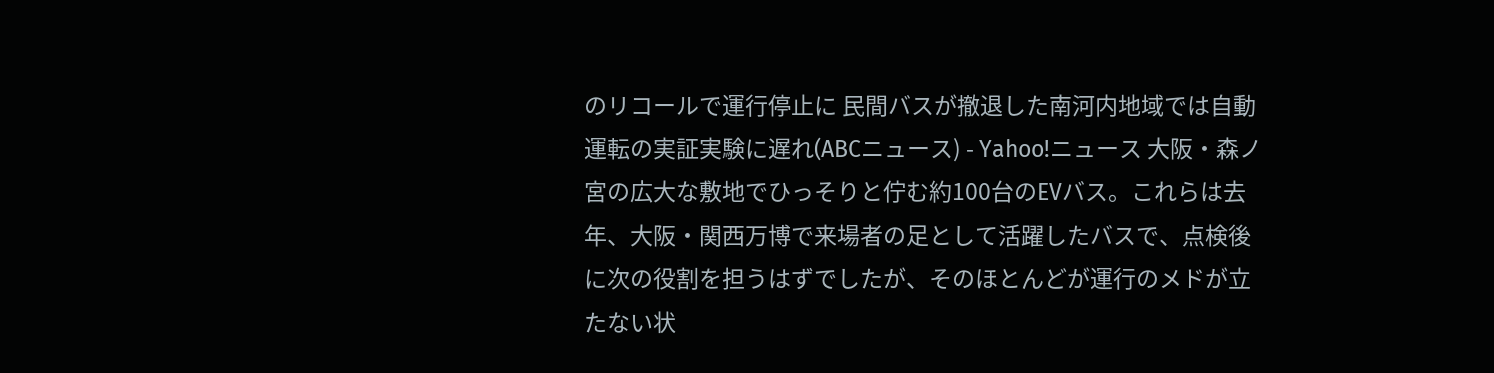のリコールで運行停止に 民間バスが撤退した南河内地域では自動運転の実証実験に遅れ(ABCニュース) - Yahoo!ニュース 大阪・森ノ宮の広大な敷地でひっそりと佇む約100台のEVバス。これらは去年、大阪・関西万博で来場者の足として活躍したバスで、点検後に次の役割を担うはずでしたが、そのほとんどが運行のメドが立たない状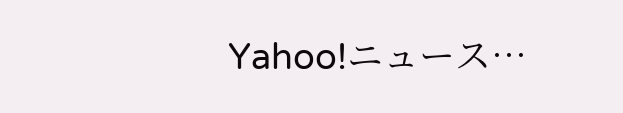Yahoo!ニュース…